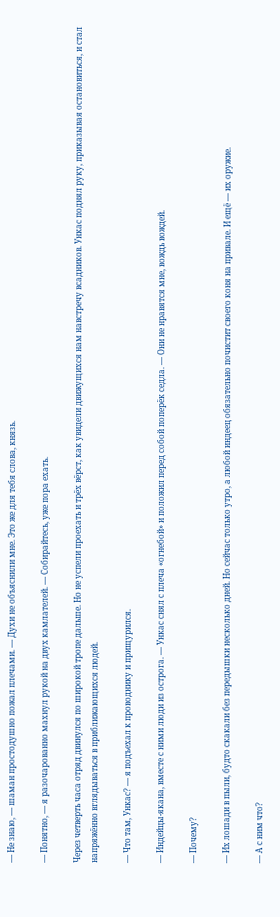— Не знаю, — шаман простодушно пожал плечами. — Духи не объяснили мне. Это же для тебя слова, князь.

— Понятно, — я разочарованно махнул рукой на двух камлателей. — Собирайтесь, уже пора ехать.

Через четверть часа отряд двинулся по широкой тропе дальше. Но не успели проехать и трёх вёрст, как увидели движущихся нам навстречу всадников. Ункас поднял руку, приказывая остановиться, и стал напряжённо вглядываться в приближающихся людей.

— Что там, Ункас? — я подъехал к проводнику и прищурился.

— Индейцы-якана, вместе с ними люди из острога. — Ункас снял с плеча «огнебой» и положил перед собой поперёк седла. — Они не нравятся мне, вождь вождей.

— Почему?

— Их лошади в пыли, будто скакали без передышки несколько дней. Но сейчас только утро, а любой индеец обязательно почистит своего коня на привале. И ещё — их оружие.

— А с ним что?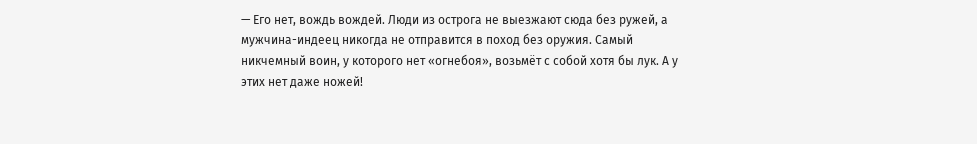— Его нет, вождь вождей. Люди из острога не выезжают сюда без ружей, а мужчина-индеец никогда не отправится в поход без оружия. Самый никчемный воин, у которого нет «огнебоя», возьмёт с собой хотя бы лук. А у этих нет даже ножей!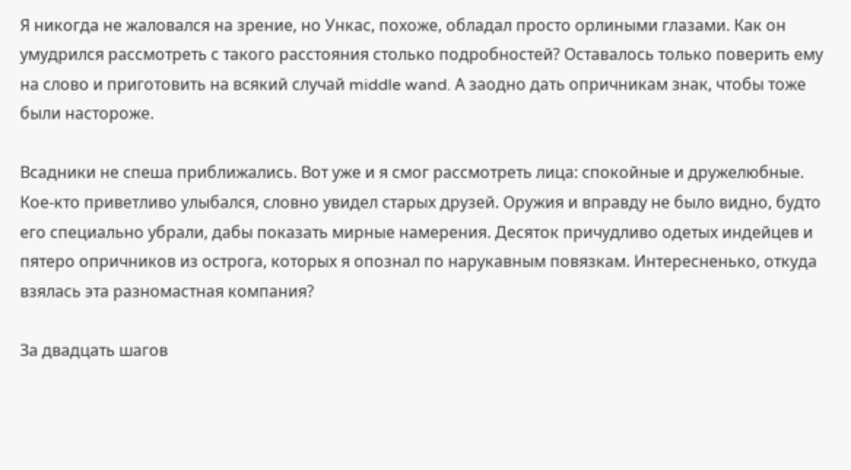Я никогда не жаловался на зрение, но Ункас, похоже, обладал просто орлиными глазами. Как он умудрился рассмотреть с такого расстояния столько подробностей? Оставалось только поверить ему на слово и приготовить на всякий случай middle wand. А заодно дать опричникам знак, чтобы тоже были настороже.

Всадники не спеша приближались. Вот уже и я смог рассмотреть лица: спокойные и дружелюбные. Кое-кто приветливо улыбался, словно увидел старых друзей. Оружия и вправду не было видно, будто его специально убрали, дабы показать мирные намерения. Десяток причудливо одетых индейцев и пятеро опричников из острога, которых я опознал по нарукавным повязкам. Интересненько, откуда взялась эта разномастная компания?

За двадцать шагов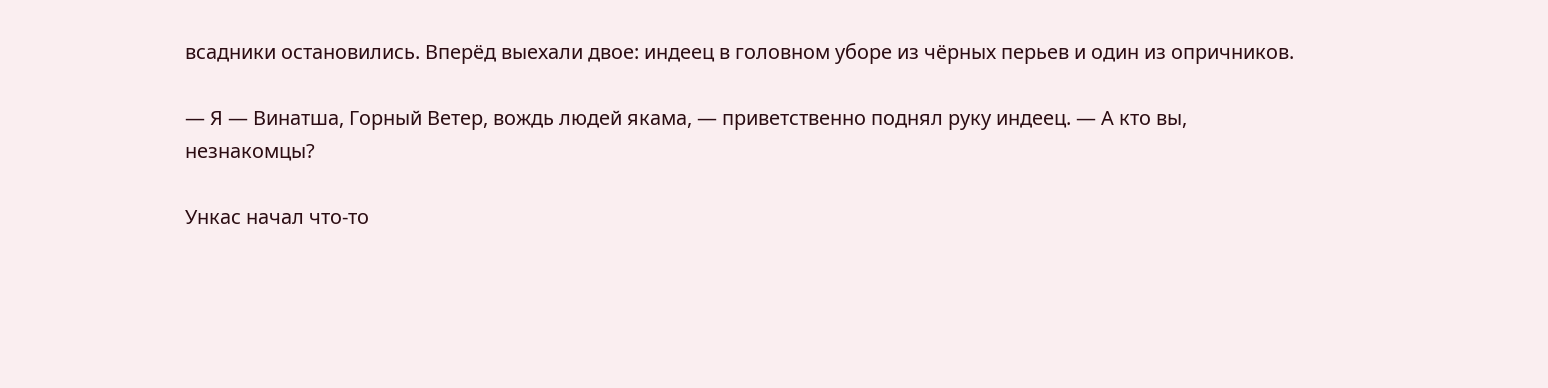всадники остановились. Вперёд выехали двое: индеец в головном уборе из чёрных перьев и один из опричников.

— Я — Винатша, Горный Ветер, вождь людей якама, — приветственно поднял руку индеец. — А кто вы, незнакомцы?

Ункас начал что-то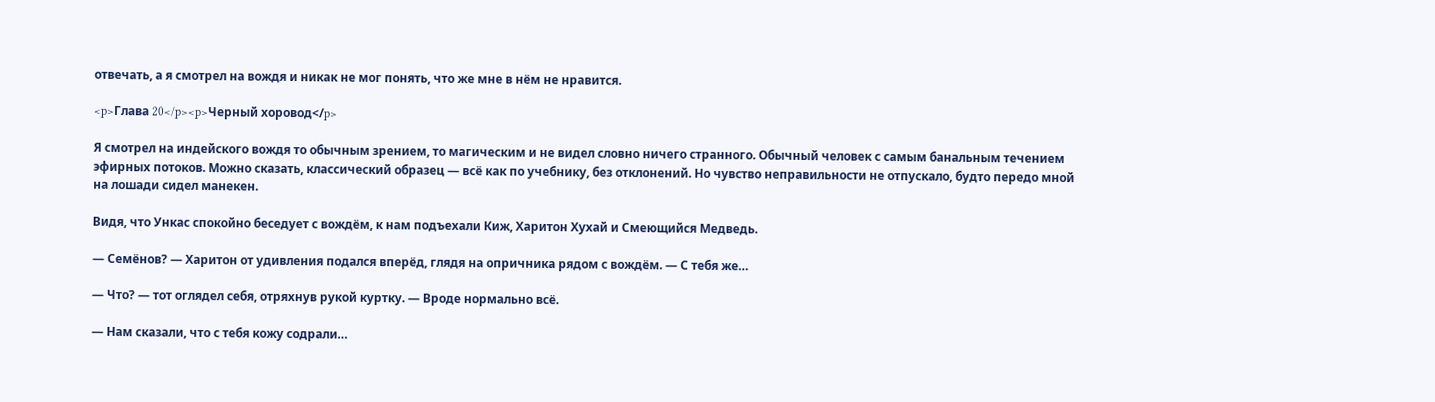отвечать, а я смотрел на вождя и никак не мог понять, что же мне в нём не нравится.

<p>Глава 20</p><p>Черный хоровод</p>

Я смотрел на индейского вождя то обычным зрением, то магическим и не видел словно ничего странного. Обычный человек с самым банальным течением эфирных потоков. Можно сказать, классический образец — всё как по учебнику, без отклонений. Но чувство неправильности не отпускало, будто передо мной на лошади сидел манекен.

Видя, что Ункас спокойно беседует с вождём, к нам подъехали Киж, Харитон Хухай и Смеющийся Медведь.

— Семёнов? — Харитон от удивления подался вперёд, глядя на опричника рядом с вождём. — С тебя же…

— Что? — тот оглядел себя, отряхнув рукой куртку. — Вроде нормально всё.

— Нам сказали, что с тебя кожу содрали…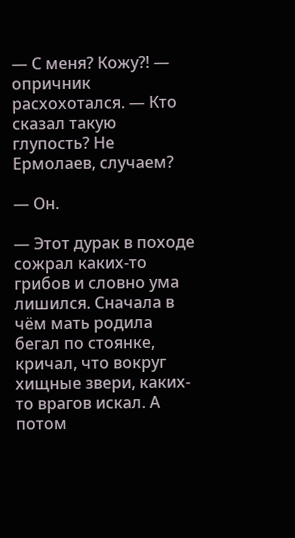— С меня? Кожу⁈ — опричник расхохотался. — Кто сказал такую глупость? Не Ермолаев, случаем?

— Он.

— Этот дурак в походе сожрал каких-то грибов и словно ума лишился. Сначала в чём мать родила бегал по стоянке, кричал, что вокруг хищные звери, каких-то врагов искал. А потом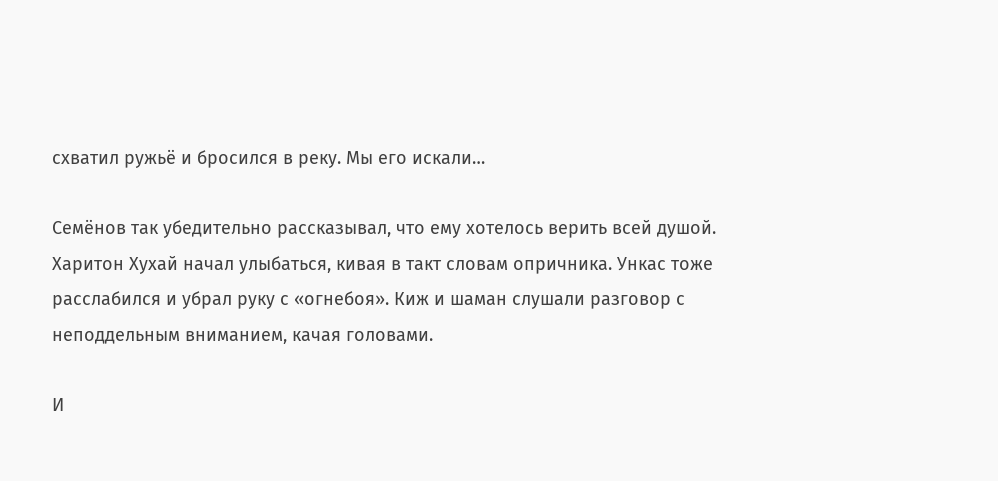схватил ружьё и бросился в реку. Мы его искали…

Семёнов так убедительно рассказывал, что ему хотелось верить всей душой. Харитон Хухай начал улыбаться, кивая в такт словам опричника. Ункас тоже расслабился и убрал руку с «огнебоя». Киж и шаман слушали разговор с неподдельным вниманием, качая головами.

И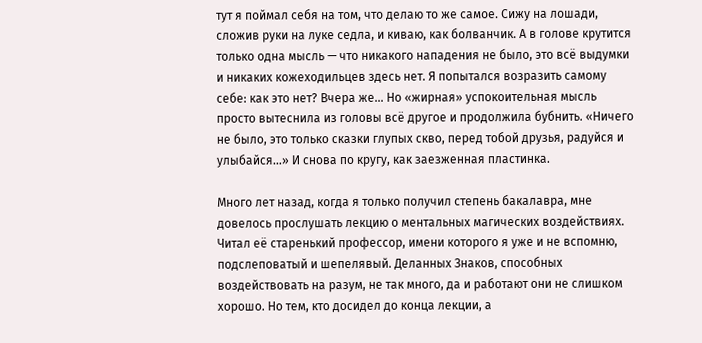тут я поймал себя на том, что делаю то же самое. Сижу на лошади, сложив руки на луке седла, и киваю, как болванчик. А в голове крутится только одна мысль — что никакого нападения не было, это всё выдумки и никаких кожеходильцев здесь нет. Я попытался возразить самому себе: как это нет? Вчера же… Но «жирная» успокоительная мысль просто вытеснила из головы всё другое и продолжила бубнить. «Ничего не было, это только сказки глупых скво, перед тобой друзья, радуйся и улыбайся…» И снова по кругу, как заезженная пластинка.

Много лет назад, когда я только получил степень бакалавра, мне довелось прослушать лекцию о ментальных магических воздействиях. Читал её старенький профессор, имени которого я уже и не вспомню, подслеповатый и шепелявый. Деланных Знаков, способных воздействовать на разум, не так много, да и работают они не слишком хорошо. Но тем, кто досидел до конца лекции, а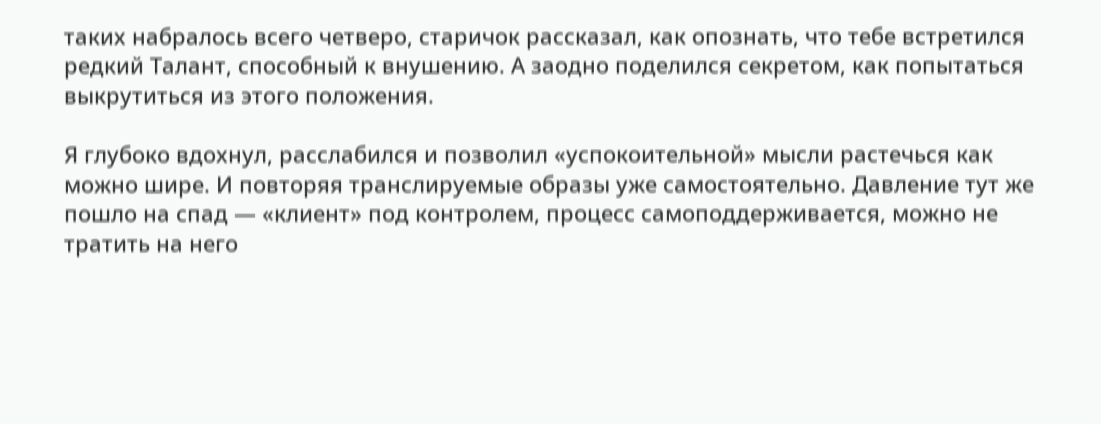таких набралось всего четверо, старичок рассказал, как опознать, что тебе встретился редкий Талант, способный к внушению. А заодно поделился секретом, как попытаться выкрутиться из этого положения.

Я глубоко вдохнул, расслабился и позволил «успокоительной» мысли растечься как можно шире. И повторяя транслируемые образы уже самостоятельно. Давление тут же пошло на спад — «клиент» под контролем, процесс самоподдерживается, можно не тратить на него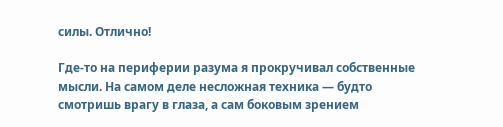силы. Отлично!

Где-то на периферии разума я прокручивал собственные мысли. На самом деле несложная техника — будто смотришь врагу в глаза, а сам боковым зрением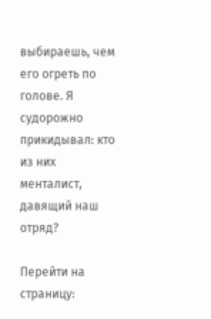выбираешь, чем его огреть по голове. Я судорожно прикидывал: кто из них менталист, давящий наш отряд?

Перейти на страницу: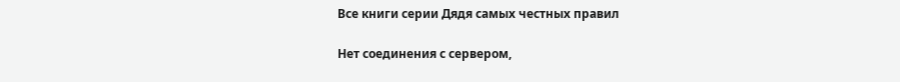Все книги серии Дядя самых честных правил

Нет соединения с сервером,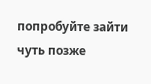попробуйте зайти чуть позже